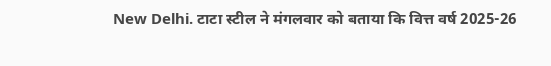New Delhi. टाटा स्टील ने मंगलवार को बताया कि वित्त वर्ष 2025-26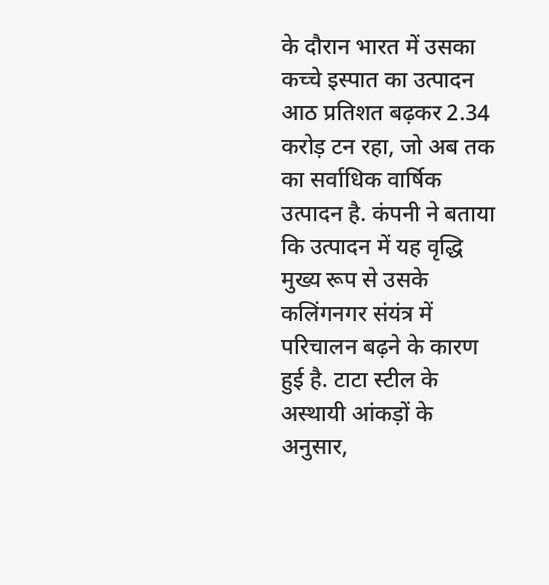के दौरान भारत में उसका कच्चे इस्पात का उत्पादन आठ प्रतिशत बढ़कर 2.34 करोड़ टन रहा, जो अब तक का सर्वाधिक वार्षिक उत्पादन है. कंपनी ने बताया कि उत्पादन में यह वृद्धि मुख्य रूप से उसके कलिंगनगर संयंत्र में परिचालन बढ़ने के कारण हुई है. टाटा स्टील के अस्थायी आंकड़ों के अनुसार,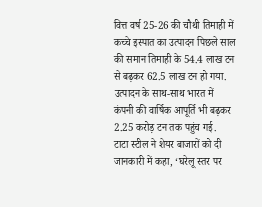वित्त वर्ष 25-26 की चौथी तिमाही में कच्चे इस्पात का उत्पादन पिछले साल की समान तिमाही के 54.4 लाख टन से बढ़कर 62.5 लाख टन हो गया. उत्पादन के साथ-साथ भारत में कंपनी की वार्षिक आपूर्ति भी बढ़कर 2.25 करोड़ टन तक पहुंच गई.
टाटा स्टील ने शेयर बाजारों को दी जानकारी में कहा, ‘घरेलू स्तर पर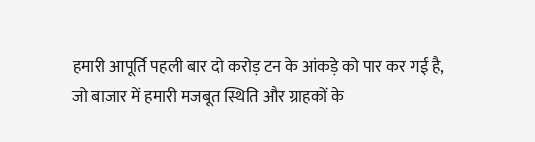हमारी आपूर्ति पहली बार दो करोड़ टन के आंकड़े को पार कर गई है, जो बाजार में हमारी मजबूत स्थिति और ग्राहकों के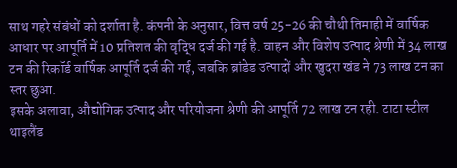साथ गहरे संबंधों को दर्शाता है. कंपनी के अनुसार, वित्त वर्ष 25-26 की चौथी तिमाही में वार्षिक आधार पर आपूर्ति में 10 प्रतिशत की वृद्धि दर्ज की गई है. वाहन और विशेष उत्पाद श्रेणी में 34 लाख टन की रिकॉर्ड वार्षिक आपूर्ति दर्ज की गई, जबकि ब्रांडेड उत्पादों और खुदरा खंड ने 73 लाख टन का स्तर छुआ.
इसके अलावा, औद्योगिक उत्पाद और परियोजना श्रेणी की आपूर्ति 72 लाख टन रही. टाटा स्टील थाइलैंड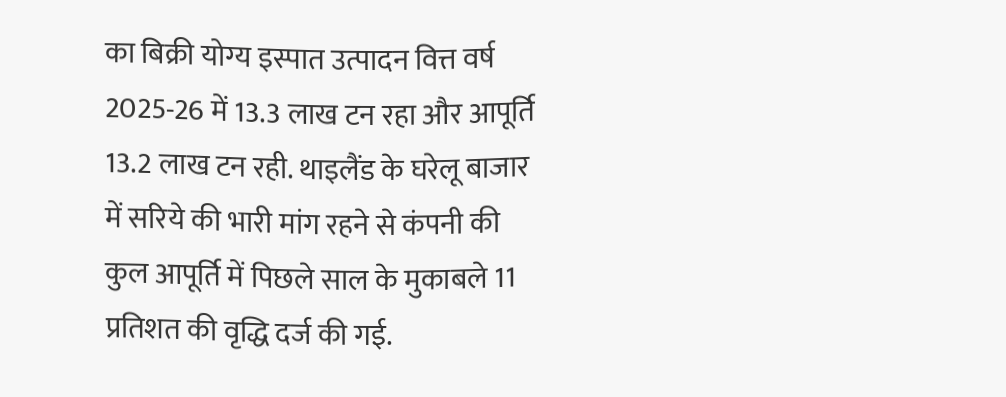का बिक्री योग्य इस्पात उत्पादन वित्त वर्ष 2025-26 में 13.3 लाख टन रहा और आपूर्ति 13.2 लाख टन रही. थाइलैंड के घरेलू बाजार में सरिये की भारी मांग रहने से कंपनी की कुल आपूर्ति में पिछले साल के मुकाबले 11 प्रतिशत की वृद्धि दर्ज की गई.